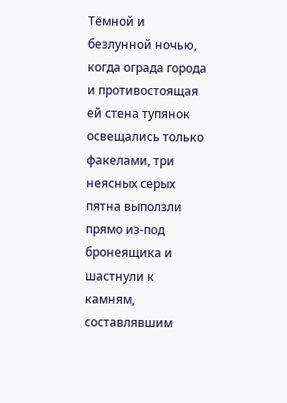Тёмной и безлунной ночью, когда ограда города и противостоящая ей стена тупянок освещались только факелами, три неясных серых пятна выползли прямо из-под бронеящика и шастнули к камням, составлявшим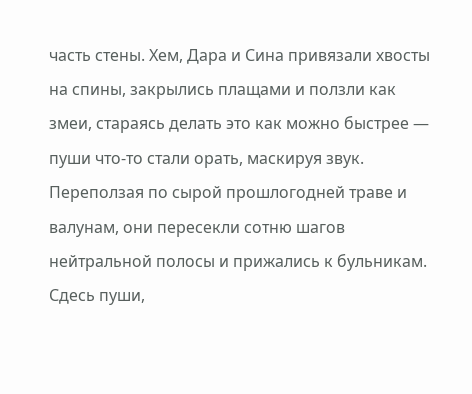часть стены. Хем, Дара и Сина привязали хвосты на спины, закрылись плащами и ползли как змеи, стараясь делать это как можно быстрее — пуши что-то стали орать, маскируя звук. Переползая по сырой прошлогодней траве и валунам, они пересекли сотню шагов нейтральной полосы и прижались к бульникам. Сдесь пуши,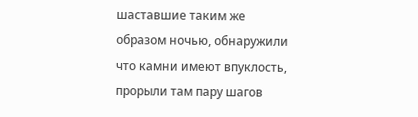шаставшие таким же образом ночью, обнаружили что камни имеют впуклость, прорыли там пару шагов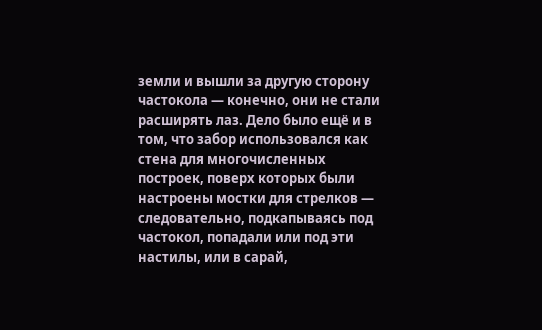земли и вышли за другую сторону частокола — конечно, они не стали расширять лаз. Дело было ещё и в том, что забор использовался как стена для многочисленных построек, поверх которых были настроены мостки для стрелков — следовательно, подкапываясь под частокол, попадали или под эти настилы, или в сарай,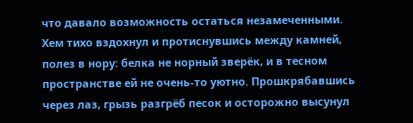что давало возможность остаться незамеченными. Хем тихо вздохнул и протиснувшись между камней, полез в нору: белка не норный зверёк, и в тесном пространстве ей не очень-то уютно. Прошкрябавшись через лаз, грызь разгрёб песок и осторожно высунул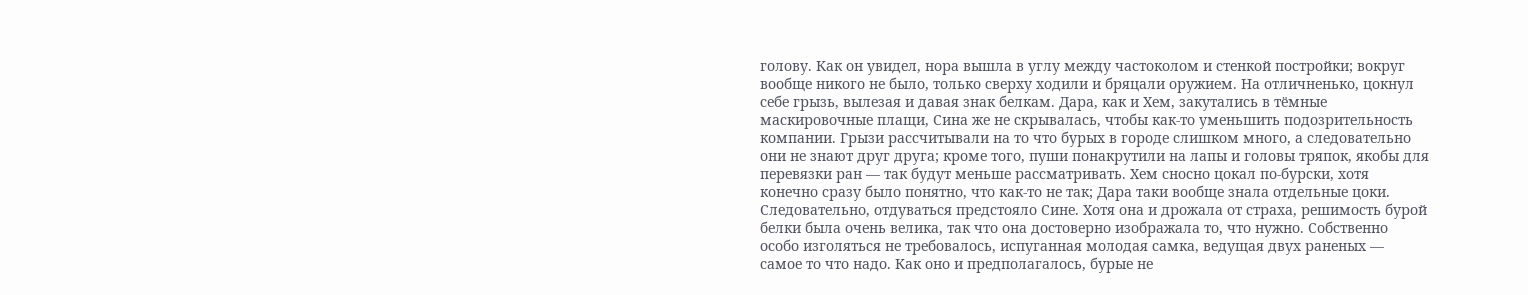голову. Как он увидел, нора вышла в углу между частоколом и стенкой постройки; вокруг вообще никого не было, только сверху ходили и бряцали оружием. На отличненько, цокнул себе грызь, вылезая и давая знак белкам. Дара, как и Хем, закутались в тёмные маскировочные плащи, Сина же не скрывалась, чтобы как-то уменьшить подозрительность компании. Грызи рассчитывали на то что бурых в городе слишком много, а следовательно они не знают друг друга; кроме того, пуши понакрутили на лапы и головы тряпок, якобы для перевязки ран — так будут меньше рассматривать. Хем сносно цокал по-бурски, хотя конечно сразу было понятно, что как-то не так; Дара таки вообще знала отдельные цоки. Следовательно, отдуваться предстояло Сине. Хотя она и дрожала от страха, решимость бурой белки была очень велика, так что она достоверно изображала то, что нужно. Собственно особо изголяться не требовалось, испуганная молодая самка, ведущая двух раненых — самое то что надо. Как оно и предполагалось, бурые не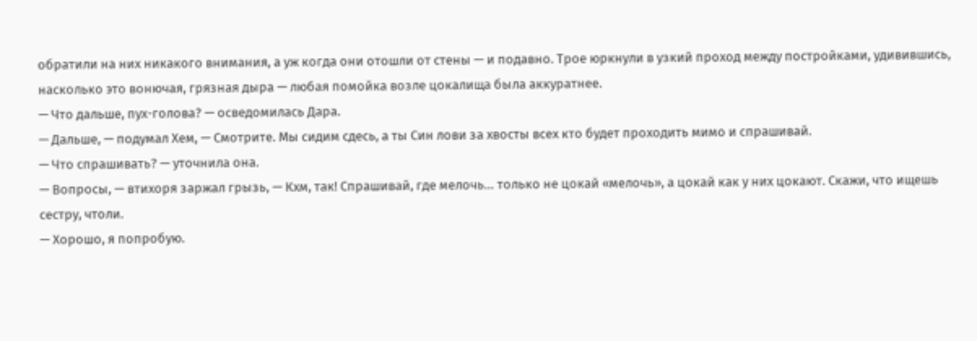обратили на них никакого внимания, а уж когда они отошли от стены — и подавно. Трое юркнули в узкий проход между постройками, удивившись, насколько это вонючая, грязная дыра — любая помойка возле цокалища была аккуратнее.
— Что дальше, пух-голова? — осведомилась Дара.
— Дальше, — подумал Хем, — Смотрите. Мы сидим сдесь, а ты Син лови за хвосты всех кто будет проходить мимо и спрашивай.
— Что спрашивать? — уточнила она.
— Вопросы, — втихоря заржал грызь, — Кхм, так! Спрашивай, где мелочь… только не цокай «мелочь», а цокай как у них цокают. Скажи, что ищешь сестру, чтоли.
— Хорошо, я попробую.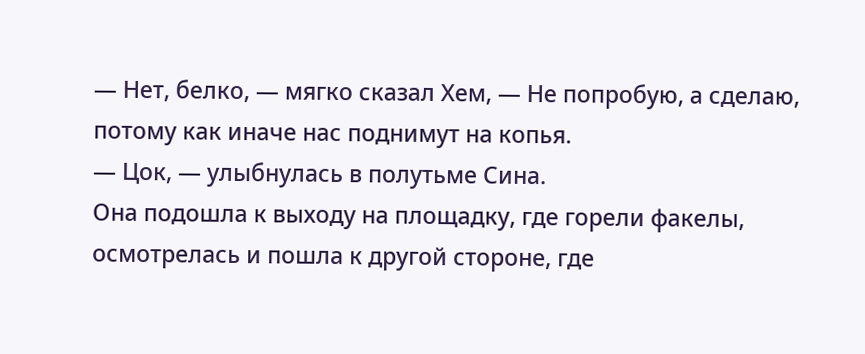— Нет, белко, — мягко сказал Хем, — Не попробую, а сделаю, потому как иначе нас поднимут на копья.
— Цок, — улыбнулась в полутьме Сина.
Она подошла к выходу на площадку, где горели факелы, осмотрелась и пошла к другой стороне, где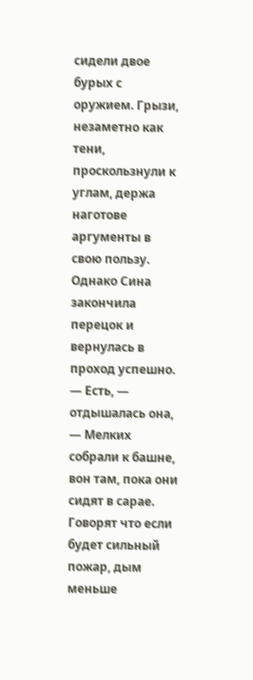сидели двое бурых с оружием. Грызи, незаметно как тени, проскользнули к углам, держа наготове аргументы в свою пользу. Однако Сина закончила перецок и вернулась в проход успешно.
— Есть, — отдышалась она, — Мелких собрали к башне, вон там, пока они сидят в сарае. Говорят что если будет сильный пожар, дым меньше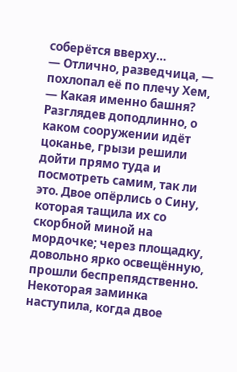соберётся вверху…
— Отлично, разведчица, — похлопал её по плечу Хем, — Какая именно башня?
Разглядев доподлинно, о каком сооружении идёт цоканье, грызи решили дойти прямо туда и посмотреть самим, так ли это. Двое опёрлись о Сину, которая тащила их со скорбной миной на мордочке; через площадку, довольно ярко освещённую, прошли беспрепядственно. Некоторая заминка наступила, когда двое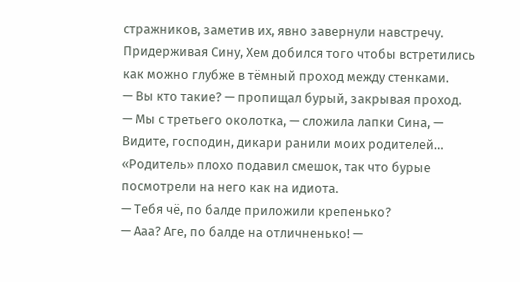стражников, заметив их, явно завернули навстречу. Придерживая Сину, Хем добился того чтобы встретились как можно глубже в тёмный проход между стенками.
— Вы кто такие? — пропищал бурый, закрывая проход.
— Мы с третьего околотка, — сложила лапки Сина, — Видите, господин, дикари ранили моих родителей…
«Родитель» плохо подавил смешок, так что бурые посмотрели на него как на идиота.
— Тебя чё, по балде приложили крепенько?
— Ааа? Аге, по балде на отличненько! —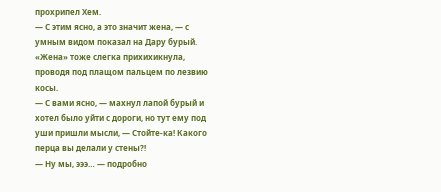прохрипел Хем.
— С этим ясно, а это значит жена, — с умным видом показал на Дару бурый.
«Жена» тоже слегка прихихикнула, проводя под плащом пальцем по лезвию косы.
— С вами ясно, — махнул лапой бурый и хотел было уйти с дороги, но тут ему под уши пришли мысли, — Стойте-ка! Какого перца вы делали у стены?!
— Ну мы, эээ… — подробно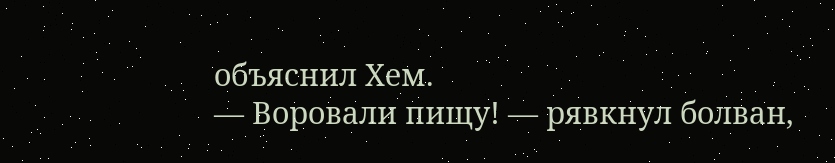объяснил Хем.
— Воровали пищу! — рявкнул болван,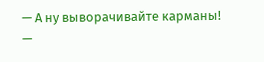— А ну выворачивайте карманы!
—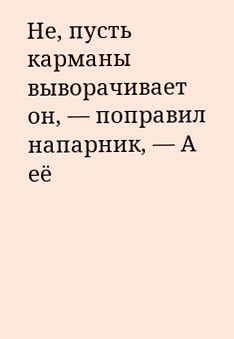Не, пусть карманы выворачивает он, — поправил напарник, — А её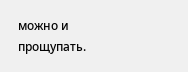можно и прощупать.